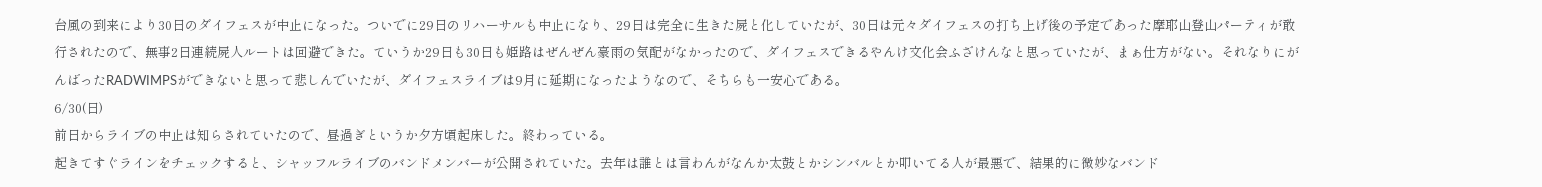台風の到来により30日のダイフェスが中止になった。ついでに29日のリハーサルも中止になり、29日は完全に生きた屍と化していたが、30日は元々ダイフェスの打ち上げ後の予定であった摩耶山登山パーティが敢行されたので、無事2日連続屍人ルートは回避できた。ていうか29日も30日も姫路はぜんぜん豪雨の気配がなかったので、ダイフェスできるやんけ文化会ふざけんなと思っていたが、まぁ仕方がない。それなりにがんばったRADWIMPSができないと思って悲しんでいたが、ダイフェスライブは9月に延期になったようなので、そちらも一安心である。
6/30(日)
前日からライブの中止は知らされていたので、昼過ぎというか夕方頃起床した。終わっている。
起きてすぐラインをチェックすると、シャッフルライブのバンドメンバーが公開されていた。去年は誰とは言わんがなんか太鼓とかシンバルとか叩いてる人が最悪で、結果的に微妙なバンド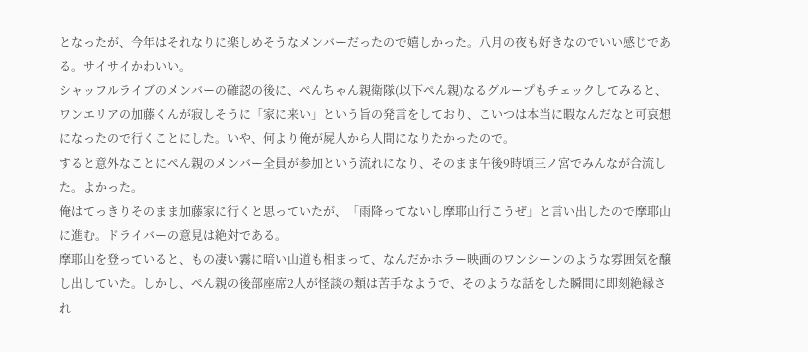となったが、今年はそれなりに楽しめそうなメンバーだったので嬉しかった。八月の夜も好きなのでいい感じである。サイサイかわいい。
シャッフルライブのメンバーの確認の後に、ぺんちゃん親衛隊(以下ぺん親)なるグループもチェックしてみると、ワンエリアの加藤くんが寂しそうに「家に来い」という旨の発言をしており、こいつは本当に暇なんだなと可哀想になったので行くことにした。いや、何より俺が屍人から人間になりたかったので。
すると意外なことにぺん親のメンバー全員が参加という流れになり、そのまま午後9時頃三ノ宮でみんなが合流した。よかった。
俺はてっきりそのまま加藤家に行くと思っていたが、「雨降ってないし摩耶山行こうぜ」と言い出したので摩耶山に進む。ドライバーの意見は絶対である。
摩耶山を登っていると、もの凄い霧に暗い山道も相まって、なんだかホラー映画のワンシーンのような雰囲気を醸し出していた。しかし、ぺん親の後部座席2人が怪談の類は苦手なようで、そのような話をした瞬間に即刻絶縁され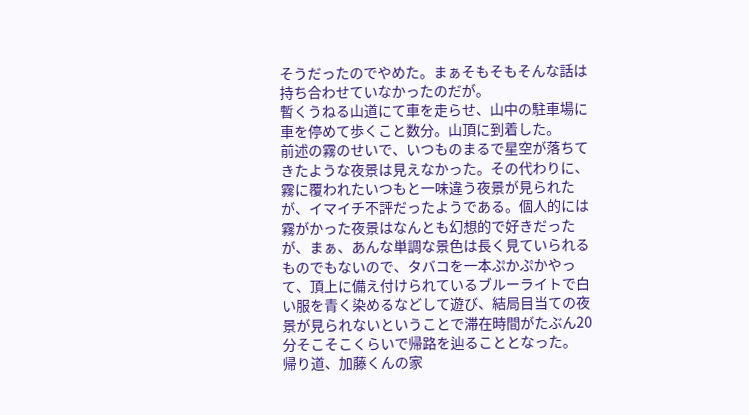そうだったのでやめた。まぁそもそもそんな話は持ち合わせていなかったのだが。
暫くうねる山道にて車を走らせ、山中の駐車場に車を停めて歩くこと数分。山頂に到着した。
前述の霧のせいで、いつものまるで星空が落ちてきたような夜景は見えなかった。その代わりに、霧に覆われたいつもと一味違う夜景が見られたが、イマイチ不評だったようである。個人的には霧がかった夜景はなんとも幻想的で好きだったが、まぁ、あんな単調な景色は長く見ていられるものでもないので、タバコを一本ぷかぷかやって、頂上に備え付けられているブルーライトで白い服を青く染めるなどして遊び、結局目当ての夜景が見られないということで滞在時間がたぶん20分そこそこくらいで帰路を辿ることとなった。
帰り道、加藤くんの家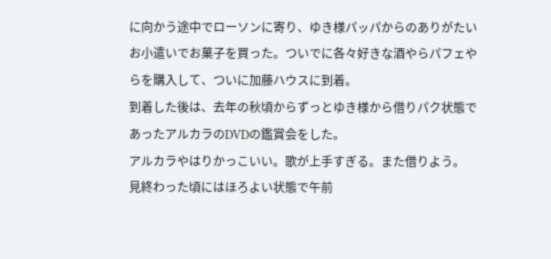に向かう途中でローソンに寄り、ゆき様パッパからのありがたいお小遣いでお菓子を買った。ついでに各々好きな酒やらパフェやらを購入して、ついに加藤ハウスに到着。
到着した後は、去年の秋頃からずっとゆき様から借りパク状態であったアルカラのDVDの鑑賞会をした。
アルカラやはりかっこいい。歌が上手すぎる。また借りよう。
見終わった頃にはほろよい状態で午前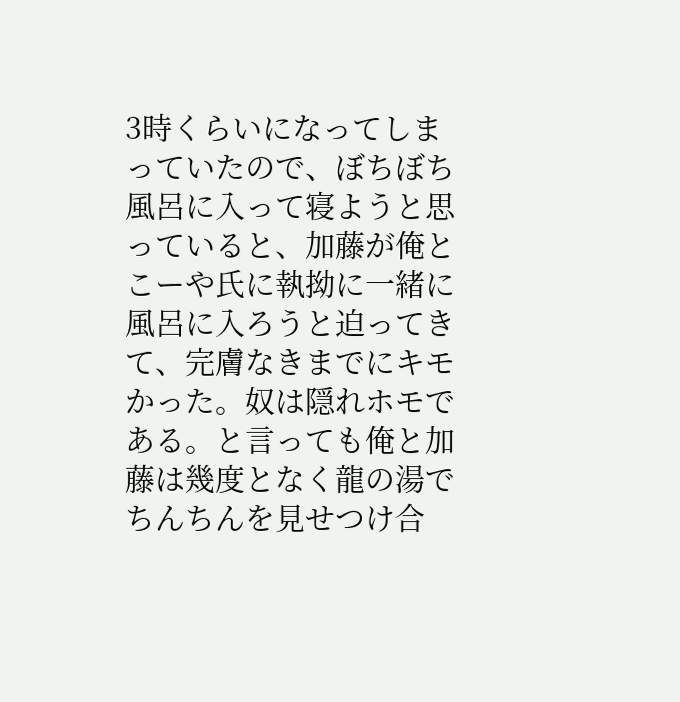3時くらいになってしまっていたので、ぼちぼち風呂に入って寝ようと思っていると、加藤が俺とこーや氏に執拗に一緒に風呂に入ろうと迫ってきて、完膚なきまでにキモかった。奴は隠れホモである。と言っても俺と加藤は幾度となく龍の湯でちんちんを見せつけ合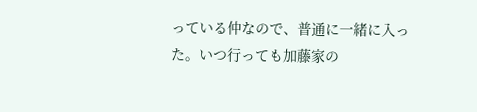っている仲なので、普通に一緒に入った。いつ行っても加藤家の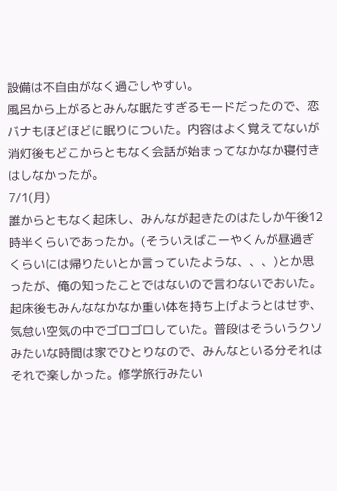設備は不自由がなく過ごしやすい。
風呂から上がるとみんな眠たすぎるモードだったので、恋バナもほどほどに眠りについた。内容はよく覚えてないが消灯後もどこからともなく会話が始まってなかなか寝付きはしなかったが。
7/1(月)
誰からともなく起床し、みんなが起きたのはたしか午後12時半くらいであったか。(そういえばこーやくんが昼過ぎくらいには帰りたいとか言っていたような、、、)とか思ったが、俺の知ったことではないので言わないでおいた。
起床後もみんななかなか重い体を持ち上げようとはせず、気怠い空気の中でゴロゴロしていた。普段はそういうクソみたいな時間は家でひとりなので、みんなといる分それはそれで楽しかった。修学旅行みたい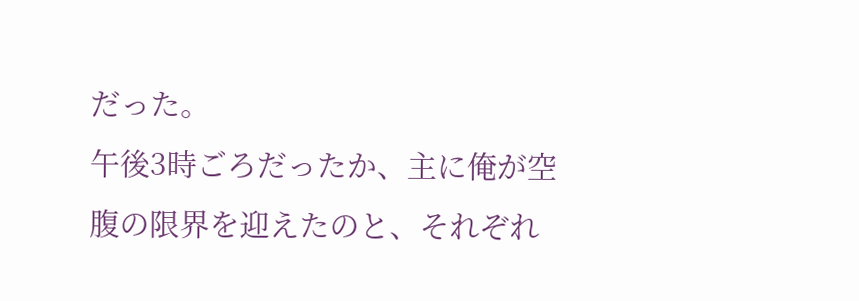だった。
午後3時ごろだったか、主に俺が空腹の限界を迎えたのと、それぞれ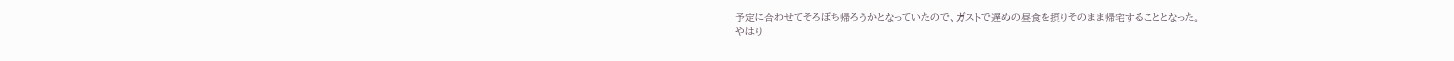予定に合わせてそろぼち帰ろうかとなっていたので、ガストで遅めの昼食を摂りそのまま帰宅することとなった。
やはり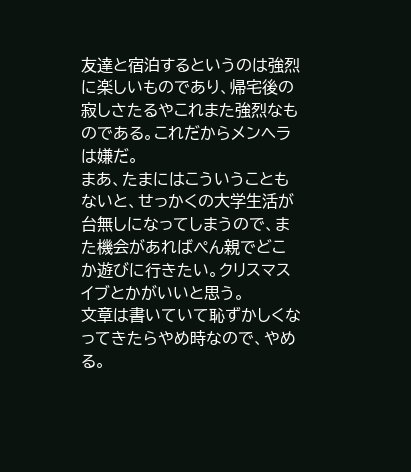友達と宿泊するというのは強烈に楽しいものであり、帰宅後の寂しさたるやこれまた強烈なものである。これだからメンヘラは嫌だ。
まあ、たまにはこういうこともないと、せっかくの大学生活が台無しになってしまうので、また機会があればぺん親でどこか遊びに行きたい。クリスマスイブとかがいいと思う。
文章は書いていて恥ずかしくなってきたらやめ時なので、やめる。